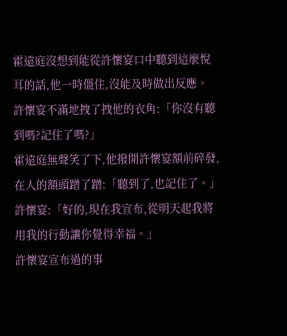霍遠庭沒想到能從許懷宴口中聽到這麼悅耳的話,他一時僵住,沒能及時做出反應。
許懷宴不滿地拽了拽他的衣角:「你沒有聽到嗎?記住了嗎?」
霍遠庭無聲笑了下,他撥開許懷宴額前碎發,在人的額頭蹭了蹭:「聽到了,也記住了。」
許懷宴:「好的,現在我宣布,從明天起我將用我的行動讓你覺得幸福。」
許懷宴宣布過的事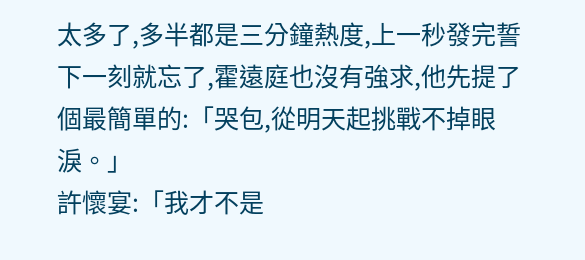太多了,多半都是三分鐘熱度,上一秒發完誓下一刻就忘了,霍遠庭也沒有強求,他先提了個最簡單的:「哭包,從明天起挑戰不掉眼淚。」
許懷宴:「我才不是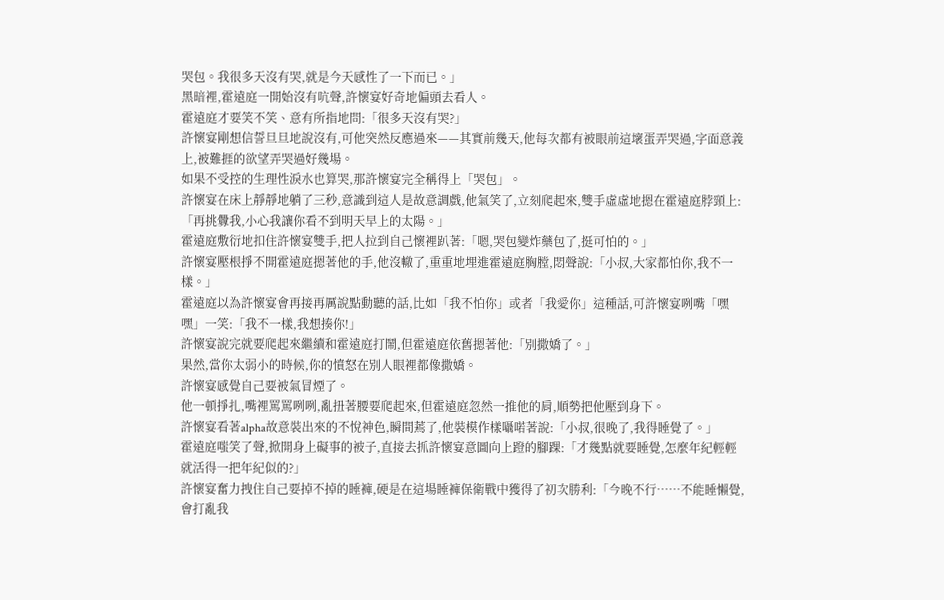哭包。我很多天沒有哭,就是今天感性了一下而已。」
黑暗裡,霍遠庭一開始沒有吭聲,許懷宴好奇地偏頭去看人。
霍遠庭才要笑不笑、意有所指地問:「很多天沒有哭?」
許懷宴剛想信誓旦旦地說沒有,可他突然反應過來——其實前幾天,他每次都有被眼前這壞蛋弄哭過,字面意義上,被難捱的欲望弄哭過好幾場。
如果不受控的生理性淚水也算哭,那許懷宴完全稱得上「哭包」。
許懷宴在床上靜靜地躺了三秒,意識到這人是故意調戲,他氣笑了,立刻爬起來,雙手虛虛地摁在霍遠庭脖頸上:「再挑釁我,小心我讓你看不到明天早上的太陽。」
霍遠庭敷衍地扣住許懷宴雙手,把人拉到自己懷裡趴著:「嗯,哭包變炸藥包了,挺可怕的。」
許懷宴壓根掙不開霍遠庭摁著他的手,他沒轍了,重重地埋進霍遠庭胸膛,悶聲說:「小叔,大家都怕你,我不一樣。」
霍遠庭以為許懷宴會再接再厲說點動聽的話,比如「我不怕你」或者「我愛你」這種話,可許懷宴咧嘴「嘿嘿」一笑:「我不一樣,我想揍你!」
許懷宴說完就要爬起來繼續和霍遠庭打鬧,但霍遠庭依舊摁著他:「別撒嬌了。」
果然,當你太弱小的時候,你的憤怒在別人眼裡都像撒嬌。
許懷宴感覺自己要被氣冒煙了。
他一頓掙扎,嘴裡罵罵咧咧,亂扭著腰要爬起來,但霍遠庭忽然一推他的肩,順勢把他壓到身下。
許懷宴看著alpha故意裝出來的不悅神色,瞬間蔫了,他裝模作樣囁喏著說:「小叔,很晚了,我得睡覺了。」
霍遠庭嗤笑了聲,掀開身上礙事的被子,直接去抓許懷宴意圖向上蹬的腳踝:「才幾點就要睡覺,怎麼年紀輕輕就活得一把年紀似的?」
許懷宴奮力拽住自己要掉不掉的睡褲,硬是在這場睡褲保衛戰中獲得了初次勝利:「今晚不行……不能睡懶覺,會打亂我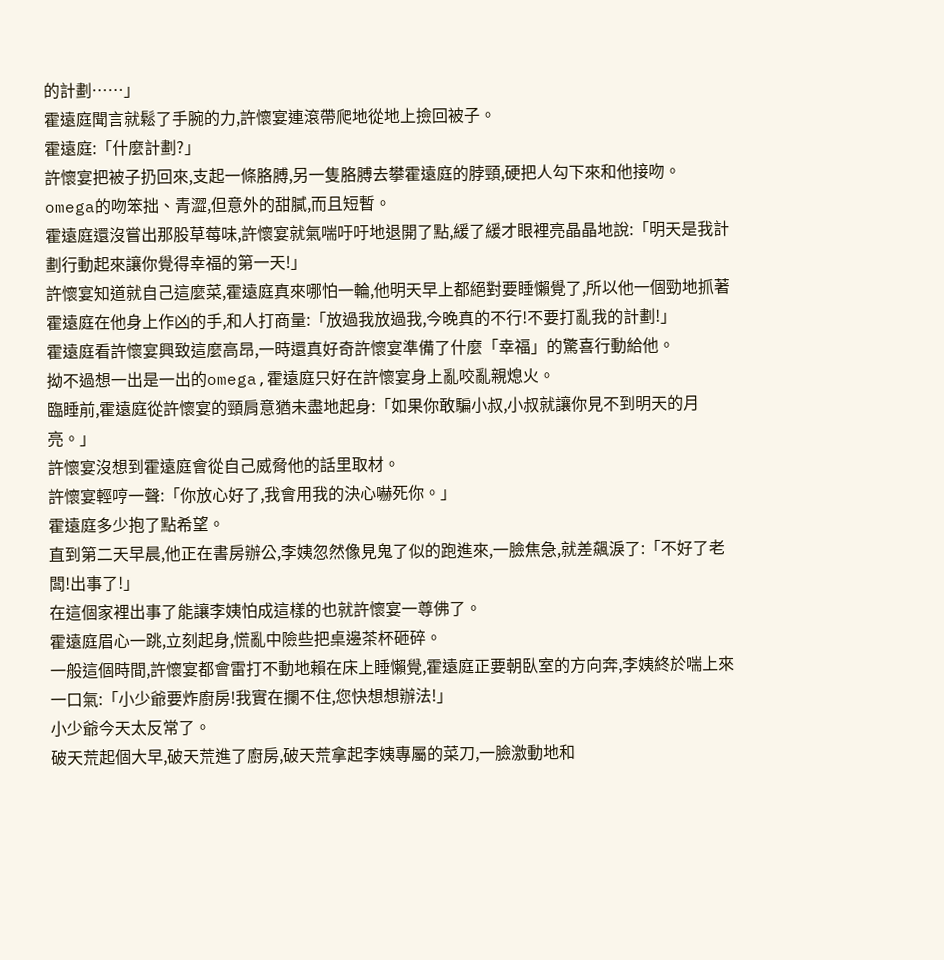的計劃……」
霍遠庭聞言就鬆了手腕的力,許懷宴連滾帶爬地從地上撿回被子。
霍遠庭:「什麼計劃?」
許懷宴把被子扔回來,支起一條胳膊,另一隻胳膊去攀霍遠庭的脖頸,硬把人勾下來和他接吻。
omega的吻笨拙、青澀,但意外的甜膩,而且短暫。
霍遠庭還沒嘗出那股草莓味,許懷宴就氣喘吁吁地退開了點,緩了緩才眼裡亮晶晶地說:「明天是我計劃行動起來讓你覺得幸福的第一天!」
許懷宴知道就自己這麼菜,霍遠庭真來哪怕一輪,他明天早上都絕對要睡懶覺了,所以他一個勁地抓著霍遠庭在他身上作凶的手,和人打商量:「放過我放過我,今晚真的不行!不要打亂我的計劃!」
霍遠庭看許懷宴興致這麼高昂,一時還真好奇許懷宴準備了什麼「幸福」的驚喜行動給他。
拗不過想一出是一出的omega,霍遠庭只好在許懷宴身上亂咬亂親熄火。
臨睡前,霍遠庭從許懷宴的頸肩意猶未盡地起身:「如果你敢騙小叔,小叔就讓你見不到明天的月亮。」
許懷宴沒想到霍遠庭會從自己威脅他的話里取材。
許懷宴輕哼一聲:「你放心好了,我會用我的決心嚇死你。」
霍遠庭多少抱了點希望。
直到第二天早晨,他正在書房辦公,李姨忽然像見鬼了似的跑進來,一臉焦急,就差飆淚了:「不好了老闆!出事了!」
在這個家裡出事了能讓李姨怕成這樣的也就許懷宴一尊佛了。
霍遠庭眉心一跳,立刻起身,慌亂中險些把桌邊茶杯砸碎。
一般這個時間,許懷宴都會雷打不動地賴在床上睡懶覺,霍遠庭正要朝臥室的方向奔,李姨終於喘上來一口氣:「小少爺要炸廚房!我實在攔不住,您快想想辦法!」
小少爺今天太反常了。
破天荒起個大早,破天荒進了廚房,破天荒拿起李姨專屬的菜刀,一臉激動地和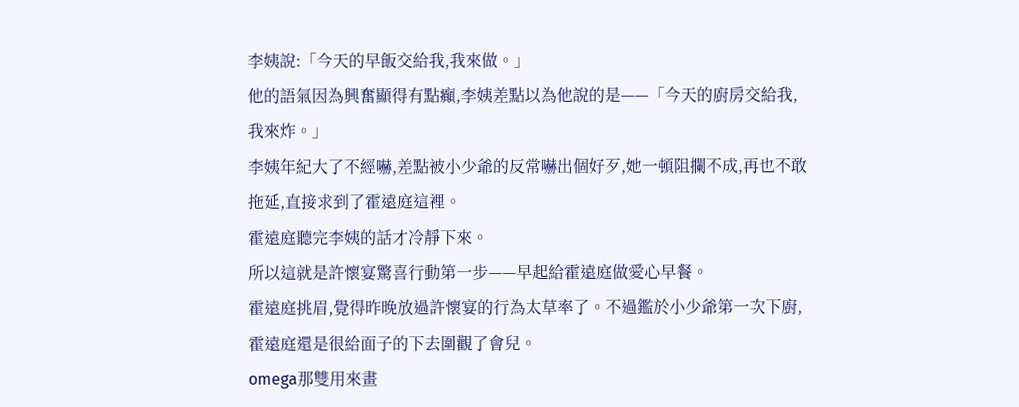李姨說:「今天的早飯交給我,我來做。」
他的語氣因為興奮顯得有點癲,李姨差點以為他說的是——「今天的廚房交給我,我來炸。」
李姨年紀大了不經嚇,差點被小少爺的反常嚇出個好歹,她一頓阻攔不成,再也不敢拖延,直接求到了霍遠庭這裡。
霍遠庭聽完李姨的話才冷靜下來。
所以這就是許懷宴驚喜行動第一步——早起給霍遠庭做愛心早餐。
霍遠庭挑眉,覺得昨晚放過許懷宴的行為太草率了。不過鑑於小少爺第一次下廚,霍遠庭還是很給面子的下去圍觀了會兒。
omega那雙用來畫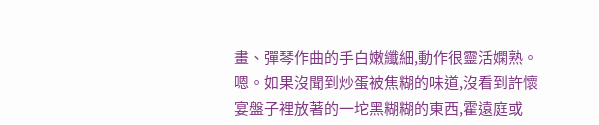畫、彈琴作曲的手白嫩纖細,動作很靈活嫻熟。
嗯。如果沒聞到炒蛋被焦糊的味道,沒看到許懷宴盤子裡放著的一坨黑糊糊的東西,霍遠庭或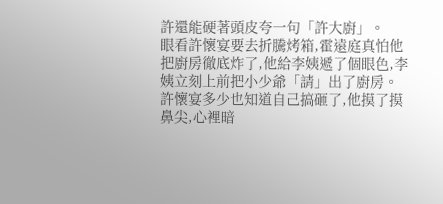許還能硬著頭皮夸一句「許大廚」。
眼看許懷宴要去折騰烤箱,霍遠庭真怕他把廚房徹底炸了,他給李姨遞了個眼色,李姨立刻上前把小少爺「請」出了廚房。
許懷宴多少也知道自己搞砸了,他摸了摸鼻尖,心裡暗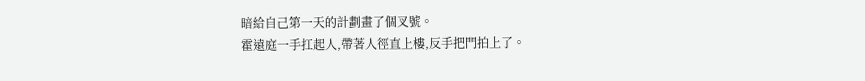暗給自己第一天的計劃畫了個叉號。
霍遠庭一手扛起人,帶著人徑直上樓,反手把門拍上了。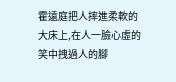霍遠庭把人摔進柔軟的大床上,在人一臉心虛的笑中拽過人的腳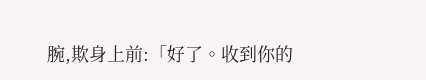腕,欺身上前:「好了。收到你的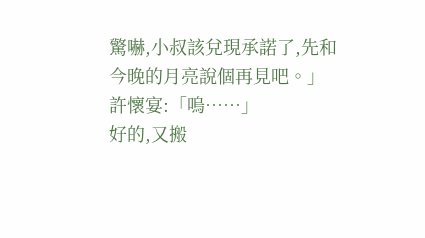驚嚇,小叔該兌現承諾了,先和今晚的月亮說個再見吧。」
許懷宴:「嗚……」
好的,又搬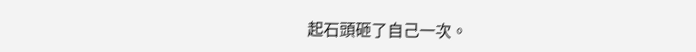起石頭砸了自己一次。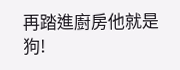再踏進廚房他就是狗!